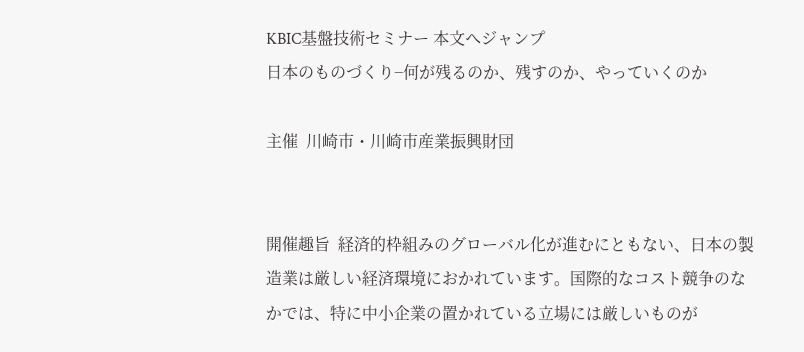KBIC基盤技術セミナー 本文へジャンプ
日本のものづくり−何が残るのか、残すのか、やっていくのか

主催  川崎市・川崎市産業振興財団


開催趣旨  経済的枠組みのグローバル化が進むにともない、日本の製造業は厳しい経済環境におかれています。国際的なコスト競争のなかでは、特に中小企業の置かれている立場には厳しいものが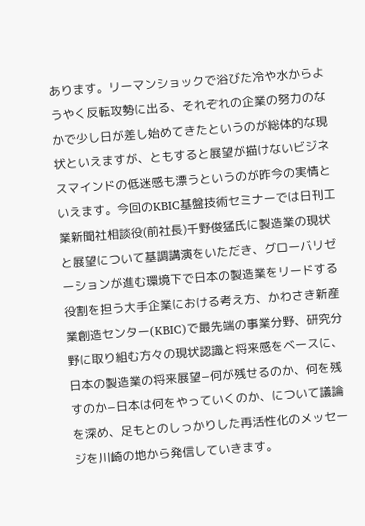あります。リーマンショックで浴びた冷や水からようやく反転攻勢に出る、それぞれの企業の努力のなかで少し日が差し始めてきたというのが総体的な現状といえますが、ともすると展望が描けないビジネスマインドの低迷感も漂うというのが昨今の実情といえます。今回のKBIC基盤技術セミナーでは日刊工業新聞社相談役(前社長)千野俊猛氏に製造業の現状と展望について基調講演をいただき、グローバリゼーションが進む環境下で日本の製造業をリードする役割を担う大手企業における考え方、かわさき新産業創造センター(KBIC)で最先端の事業分野、研究分野に取り組む方々の現状認識と将来感をベースに、日本の製造業の将来展望−何が残せるのか、何を残すのか−日本は何をやっていくのか、について議論を深め、足もとのしっかりした再活性化のメッセージを川崎の地から発信していきます。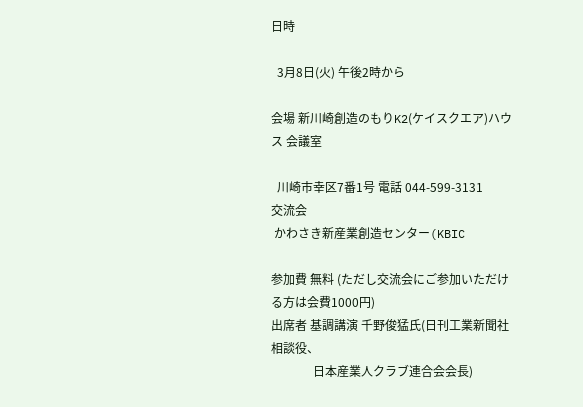日時

  3月8日(火) 午後2時から

会場 新川崎創造のもりK2(ケイスクエア)ハウス 会議室

  川崎市幸区7番1号 電話 044-599-3131
交流会
 かわさき新産業創造センター(KBIC

参加費 無料 (ただし交流会にご参加いただける方は会費1000円)
出席者 基調講演 千野俊猛氏(日刊工業新聞社相談役、
              日本産業人クラブ連合会会長)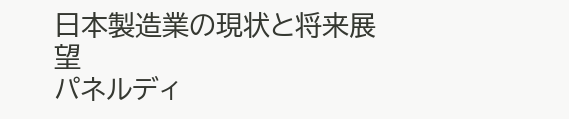日本製造業の現状と将来展望
パネルディ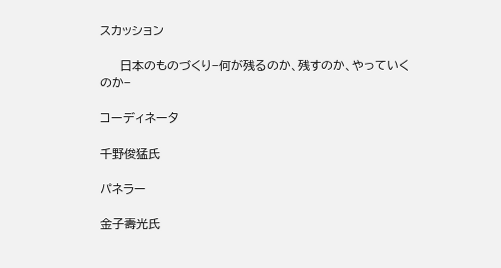スカッション

     日本のものづくり−何が残るのか、残すのか、やっていくのか−

コーディネータ

千野俊猛氏

パネラー

金子壽光氏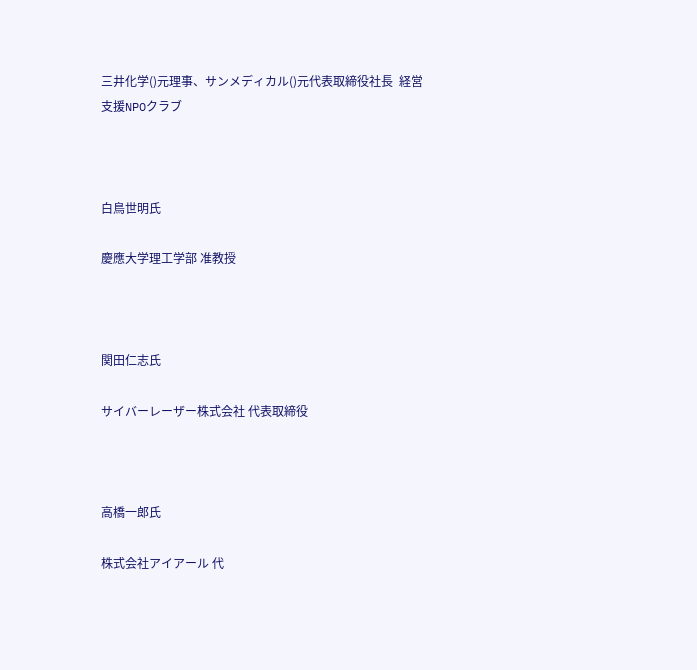三井化学()元理事、サンメディカル()元代表取締役社長  経営支援NPOクラブ



白鳥世明氏

慶應大学理工学部 准教授



関田仁志氏

サイバーレーザー株式会社 代表取締役



高橋一郎氏

株式会社アイアール 代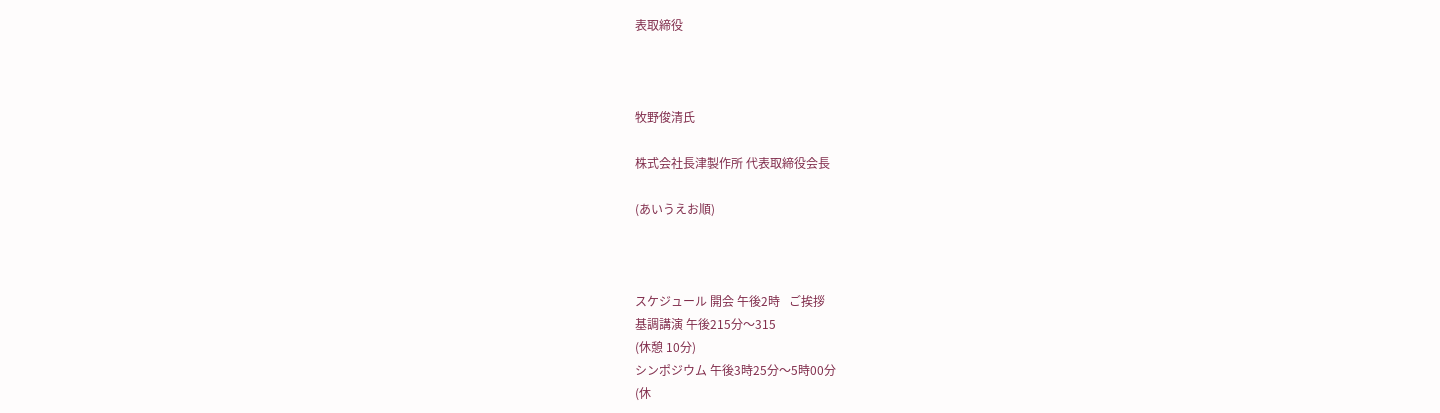表取締役



牧野俊清氏

株式会社長津製作所 代表取締役会長

(あいうえお順)



スケジュール 開会 午後2時   ご挨拶
基調講演 午後215分〜315
(休憩 10分)
シンポジウム 午後3時25分〜5時00分
(休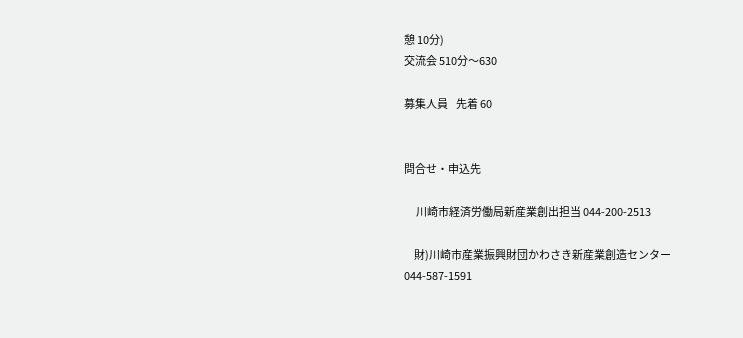憩 10分)
交流会 510分〜630

募集人員    先着 60


問合せ・申込先

      川崎市経済労働局新産業創出担当 044-200-2513

     財)川崎市産業振興財団かわさき新産業創造センター 044-587-1591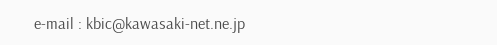e-mail : kbic@kawasaki-net.ne.jp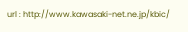url : http://www.kawasaki-net.ne.jp/kbic/